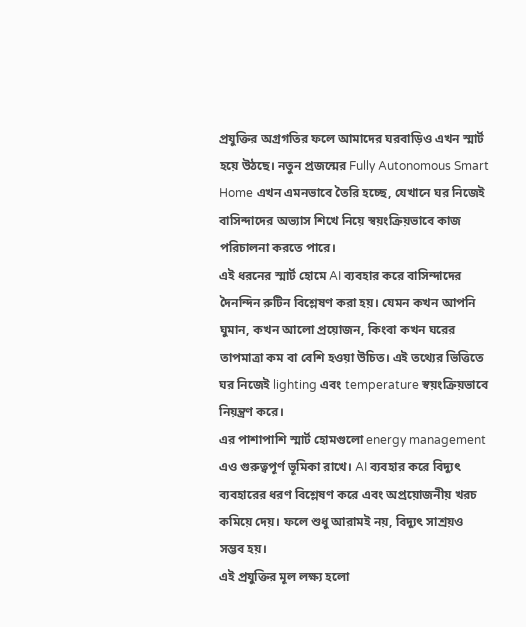প্রযুক্তির অগ্রগতির ফলে আমাদের ঘরবাড়িও এখন স্মার্ট হয়ে উঠছে। নতুন প্রজন্মের Fully Autonomous Smart Home এখন এমনভাবে তৈরি হচ্ছে, যেখানে ঘর নিজেই বাসিন্দাদের অভ্যাস শিখে নিয়ে স্বয়ংক্রিয়ভাবে কাজ পরিচালনা করতে পারে।
এই ধরনের স্মার্ট হোমে AI ব্যবহার করে বাসিন্দাদের দৈনন্দিন রুটিন বিশ্লেষণ করা হয়। যেমন কখন আপনি ঘুমান, কখন আলো প্রয়োজন, কিংবা কখন ঘরের তাপমাত্রা কম বা বেশি হওয়া উচিত। এই তথ্যের ভিত্তিতে ঘর নিজেই lighting এবং temperature স্বয়ংক্রিয়ভাবে নিয়ন্ত্রণ করে।
এর পাশাপাশি স্মার্ট হোমগুলো energy management এও গুরুত্বপূর্ণ ভূমিকা রাখে। AI ব্যবহার করে বিদ্যুৎ ব্যবহারের ধরণ বিশ্লেষণ করে এবং অপ্রয়োজনীয় খরচ কমিয়ে দেয়। ফলে শুধু আরামই নয়, বিদ্যুৎ সাশ্রয়ও সম্ভব হয়।
এই প্রযুক্তির মূল লক্ষ্য হলো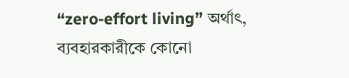“zero-effort living” অর্থাৎ, ব্যবহারকারীকে কোনো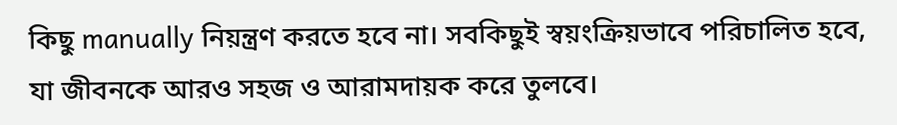কিছু manually নিয়ন্ত্রণ করতে হবে না। সবকিছুই স্বয়ংক্রিয়ভাবে পরিচালিত হবে, যা জীবনকে আরও সহজ ও আরামদায়ক করে তুলবে।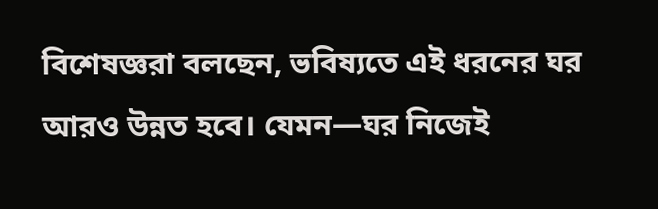বিশেষজ্ঞরা বলছেন, ভবিষ্যতে এই ধরনের ঘর আরও উন্নত হবে। যেমন—ঘর নিজেই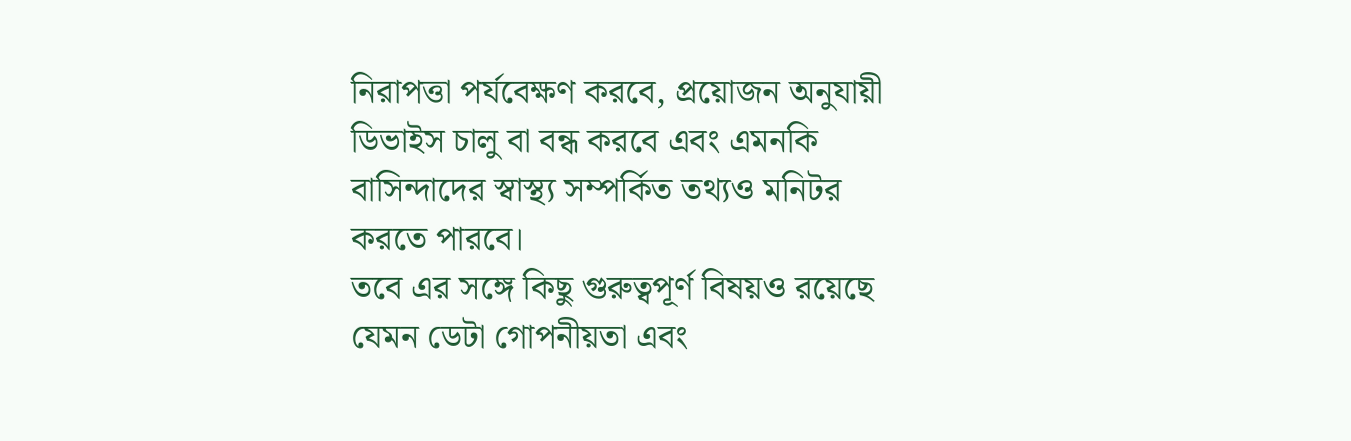নিরাপত্তা পর্যবেক্ষণ করবে, প্রয়োজন অনুযায়ী ডিভাইস চালু বা বন্ধ করবে এবং এমনকি বাসিন্দাদের স্বাস্থ্য সম্পর্কিত তথ্যও মনিটর করতে পারবে।
তবে এর সঙ্গে কিছু গুরুত্বপূর্ণ বিষয়ও রয়েছে যেমন ডেটা গোপনীয়তা এবং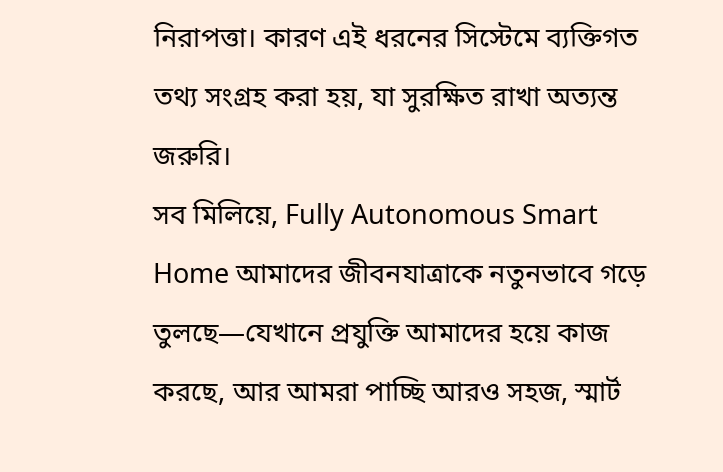নিরাপত্তা। কারণ এই ধরনের সিস্টেমে ব্যক্তিগত তথ্য সংগ্রহ করা হয়, যা সুরক্ষিত রাখা অত্যন্ত জরুরি।
সব মিলিয়ে, Fully Autonomous Smart Home আমাদের জীবনযাত্রাকে নতুনভাবে গড়ে তুলছে—যেখানে প্রযুক্তি আমাদের হয়ে কাজ করছে, আর আমরা পাচ্ছি আরও সহজ, স্মার্ট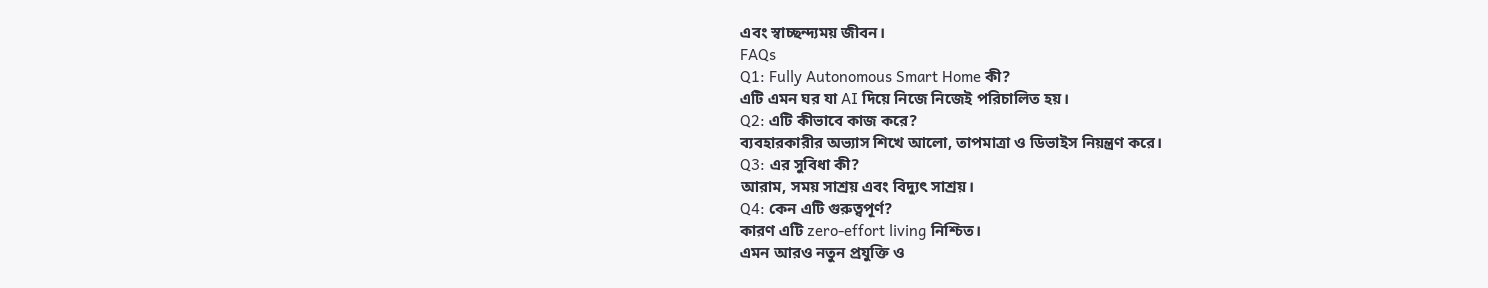এবং স্বাচ্ছন্দ্যময় জীবন।
FAQs
Q1: Fully Autonomous Smart Home কী?
এটি এমন ঘর যা AI দিয়ে নিজে নিজেই পরিচালিত হয়।
Q2: এটি কীভাবে কাজ করে?
ব্যবহারকারীর অভ্যাস শিখে আলো, তাপমাত্রা ও ডিভাইস নিয়ন্ত্রণ করে।
Q3: এর সুবিধা কী?
আরাম, সময় সাশ্রয় এবং বিদ্যুৎ সাশ্রয়।
Q4: কেন এটি গুরুত্বপূর্ণ?
কারণ এটি zero-effort living নিশ্চিত।
এমন আরও নতুন প্রযুক্তি ও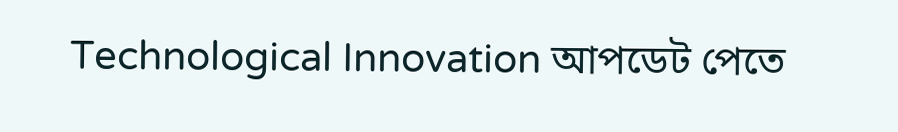Technological Innovation আপডেট পেতে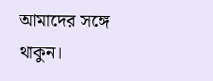আমাদের সঙ্গে থাকুন।